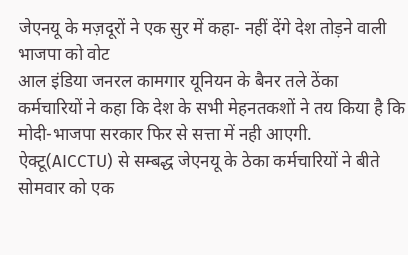जेएनयू के मज़दूरों ने एक सुर में कहा- नहीं देंगे देश तोड़ने वाली भाजपा को वोट
आल इंडिया जनरल कामगार यूनियन के बैनर तले ठेंका कर्मचारियों ने कहा कि देश के सभी मेहनतकशों ने तय किया है कि मोदी-भाजपा सरकार फिर से सत्ता में नही आएगी.
ऐक्टू(AICCTU) से सम्बद्ध जेएनयू के ठेका कर्मचारियों ने बीते सोमवार को एक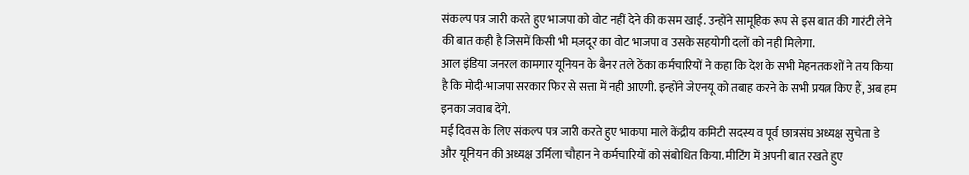संकल्प पत्र जारी करते हुए भाजपा को वोट नहीं देने की कसम खाई. उन्होंने सामूहिक रूप से इस बात की गारंटी लेने की बात कही है जिसमें किसी भी मज़दूर का वोट भाजपा व उसके सहयोगी दलों को नही मिलेगा.
आल इंडिया जनरल कामगार यूनियन के बैनर तले ठेंका कर्मचारियों ने कहा कि देश के सभी मेहनतकशों ने तय किया है कि मोदी-भाजपा सरकार फिर से सत्ता में नही आएगी. इन्होंने जेएनयू को तबाह करने के सभी प्रयत्न किए हैं, अब हम इनका जवाब देंगे.
मई दिवस के लिए संकल्प पत्र जारी करते हुए भाकपा माले केंद्रीय कमिटी सदस्य व पूर्व छात्रसंघ अध्यक्ष सुचेता डे और यूनियन की अध्यक्ष उर्मिला चौहान ने कर्मचारियों को संबोधित किया. मीटिंग में अपनी बात रखते हुए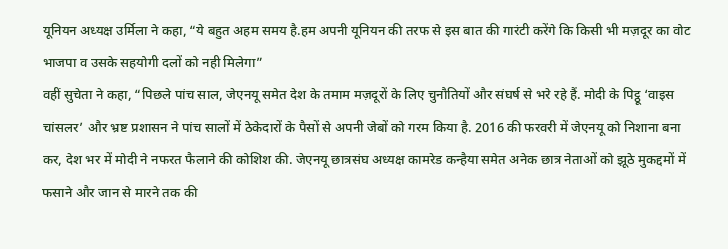यूनियन अध्यक्ष उर्मिला ने कहा, “ये बहुत अहम समय है.हम अपनी यूनियन की तरफ से इस बात की गारंटी करेंगे कि किसी भी मज़दूर का वोट भाजपा व उसके सहयोगी दलों को नही मिलेगा”
वहीं सुचेता ने कहा, “पिछले पांच साल, जेएनयू समेत देश के तमाम मज़दूरों के लिए चुनौतियों और संघर्ष से भरे रहे हैं. मोदी के पिट्ठू ‘वाइस चांसलर’ और भ्रष्ट प्रशासन ने पांच सालों में ठेकेदारों के पैसों से अपनी जेबों को गरम किया है. 2016 की फरवरी में जेएनयू को निशाना बना कर, देश भर में मोदी ने नफरत फैलाने की कोशिश की. जेएनयू छात्रसंघ अध्यक्ष कामरेड कन्हैया समेत अनेक छात्र नेताओं को झूठे मुकद्दमों में फसाने और जान से मारने तक की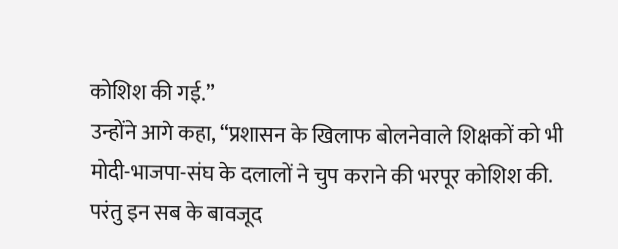कोशिश की गई.”
उन्होंने आगे कहा, “प्रशासन के खिलाफ बोलनेवाले शिक्षकों को भी मोदी-भाजपा-संघ के दलालों ने चुप कराने की भरपूर कोशिश की. परंतु इन सब के बावजूद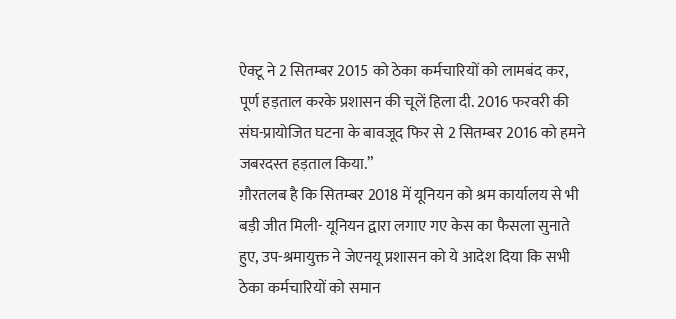ऐक्टू ने 2 सितम्बर 2015 को ठेका कर्मचारियों को लामबंद कर, पूर्ण हड़ताल करके प्रशासन की चूलें हिला दी. 2016 फरवरी की संघ-प्रायोजित घटना के बावजूद फिर से 2 सितम्बर 2016 को हमने जबरदस्त हड़ताल किया.”
ग़ौरतलब है कि सितम्बर 2018 में यूनियन को श्रम कार्यालय से भी बड़ी जीत मिली- यूनियन द्वारा लगाए गए केस का फैसला सुनाते हुए, उप-श्रमायुक्त ने जेएनयू प्रशासन को ये आदेश दिया कि सभी ठेका कर्मचारियों को समान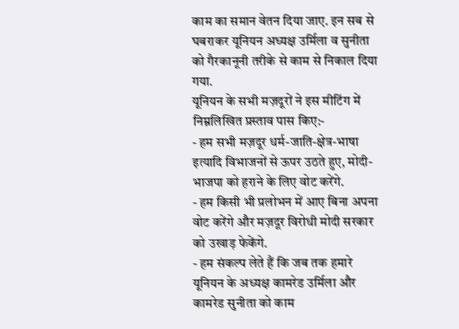काम का समान वेतन दिया जाए. इन सब से घबराकर यूनियन अध्यक्ष उर्मिला व सुनीता को गैरकानूनी तरीके से काम से निकाल दिया गया.
यूनियन के सभी मज़दूरों ने इस मीटिंग में निम्नलिखित प्रस्ताव पास किए:-
- हम सभी मज़दूर धर्म-जाति-क्षेत्र-भाषा इत्यादि विभाजनों से ऊपर उठते हुए, मोदी-भाजपा को हराने के लिए वोट करेंगे.
- हम किसी भी प्रलोभन में आए बिना अपना वोट करेंगे और मज़दूर विरोधी मोदी सरकार को उखाड़ फेकेंगे.
- हम संकल्प लेते हैं कि जब तक हमारे यूनियन के अध्यक्ष कामरेड उर्मिला और कामरेड सुनीता को काम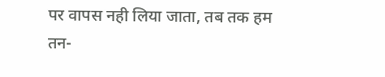पर वापस नही लिया जाता, तब तक हम तन-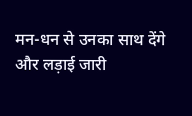मन-धन से उनका साथ देंगे और लड़ाई जारी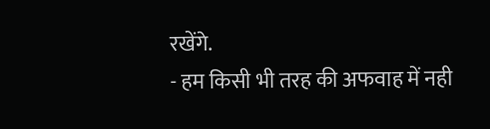रखेंगे.
- हम किसी भी तरह की अफवाह में नही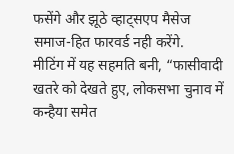फसेंगे और झूठे व्हाट्सएप मैसेज समाज-हित फारवर्ड नही करेंगे.
मीटिंग में यह सहमति बनी, “फासीवादी खतरे को देखते हुए, लोकसभा चुनाव में कन्हैया समेत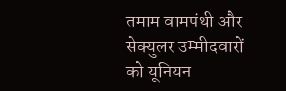तमाम वामपंथी और सेक्युलर उम्मीदवारों को यूनियन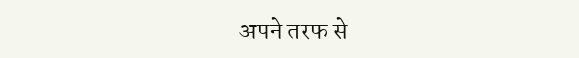अपने तरफ से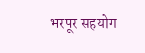भरपूर सहयोग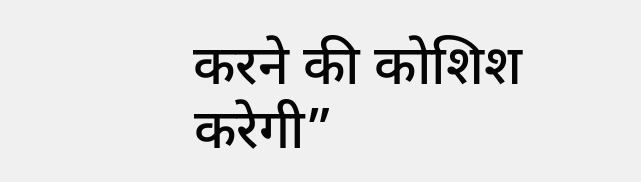करने की कोशिश करेगी”